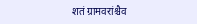शतं ग्रामवरांश्चैव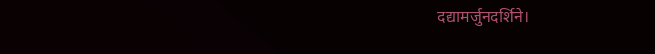दद्यामर्जुनदर्शिने।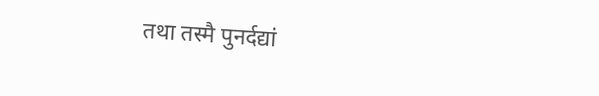तथा तस्मै पुनर्दद्यां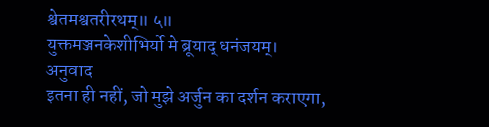श्वेतमश्वतरीरथम्॥ ५॥
युक्तमञ्जनकेशीभिर्यो मे ब्रूयाद् धनंजयम्।
अनुवाद
इतना ही नहीं, जो मुझे अर्जुन का दर्शन कराएगा,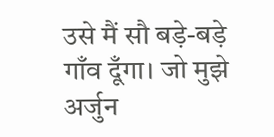उसे मैं सौ बड़े-बड़े गाँव दूँगा। जो मुझे अर्जुन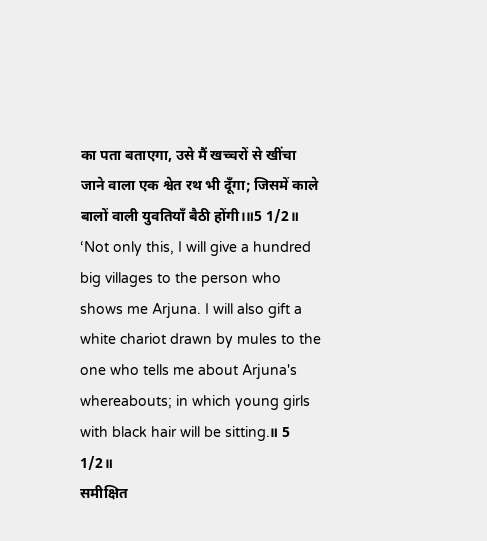का पता बताएगा, उसे मैं खच्चरों से खींचा जाने वाला एक श्वेत रथ भी दूँगा; जिसमें काले बालों वाली युवतियाँ बैठी होंगी।॥5 1/2॥
‘Not only this, I will give a hundred big villages to the person who shows me Arjuna. I will also gift a white chariot drawn by mules to the one who tells me about Arjuna's whereabouts; in which young girls with black hair will be sitting.॥ 5 1/2॥
समीक्षित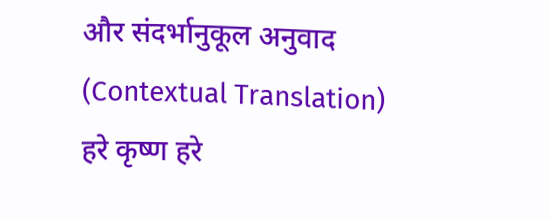और संदर्भानुकूल अनुवाद (Contextual Translation)
हरे कृष्ण हरे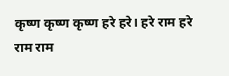कृष्ण कृष्ण कृष्ण हरे हरे। हरे राम हरे राम राम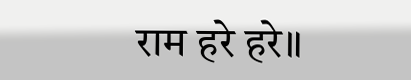राम हरे हरे॥